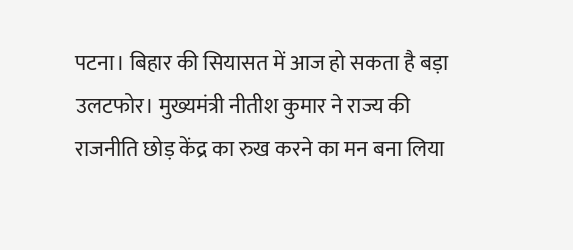पटना। बिहार की सियासत में आज हो सकता है बड़ा उलटफोर। मुख्यमंत्री नीतीश कुमार ने राज्य की राजनीति छोड़ केंद्र का रुख करने का मन बना लिया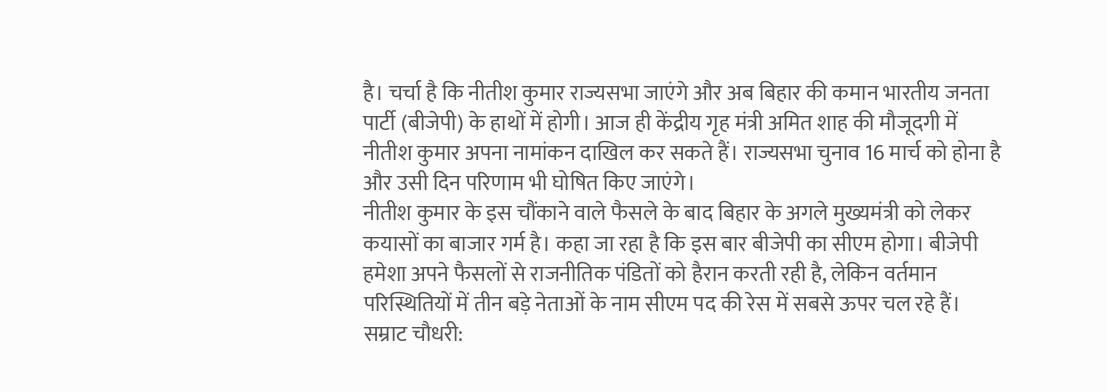है। चर्चा है कि नीतीश कुमार राज्यसभा जाएंगे और अब बिहार की कमान भारतीय जनता पार्टी (बीजेपी) के हाथों में होगी। आज ही केंद्रीय गृह मंत्री अमित शाह की मौजूदगी में नीतीश कुमार अपना नामांकन दाखिल कर सकते हैं। राज्यसभा चुनाव 16 मार्च को होना है और उसी दिन परिणाम भी घोषित किए जाएंगे।
नीतीश कुमार के इस चौंकाने वाले फैसले के बाद बिहार के अगले मुख्यमंत्री को लेकर कयासों का बाजार गर्म है। कहा जा रहा है कि इस बार बीजेपी का सीएम होगा। बीजेपी हमेशा अपने फैसलों से राजनीतिक पंडितों को हैरान करती रही है, लेकिन वर्तमान परिस्थितियों में तीन बड़े नेताओं के नाम सीएम पद की रेस में सबसे ऊपर चल रहे हैं।
सम्राट चौधरी: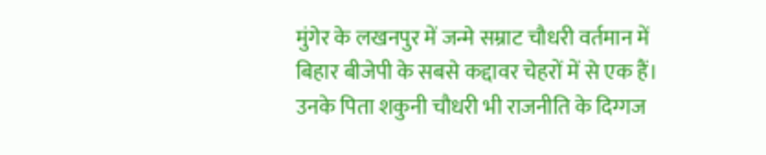मुंगेर के लखनपुर में जन्मे सम्राट चौधरी वर्तमान में बिहार बीजेपी के सबसे कद्दावर चेहरों में से एक हैं। उनके पिता शकुनी चौधरी भी राजनीति के दिग्गज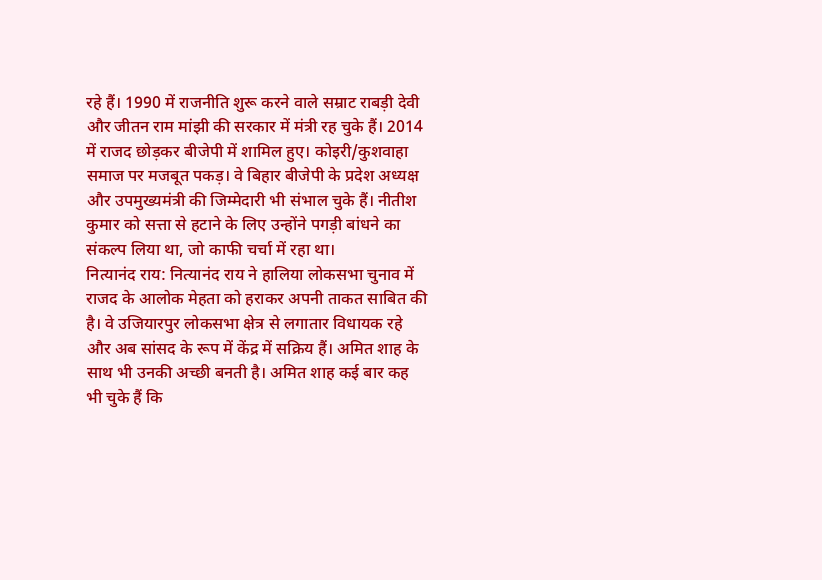रहे हैं। 1990 में राजनीति शुरू करने वाले सम्राट राबड़ी देवी और जीतन राम मांझी की सरकार में मंत्री रह चुके हैं। 2014 में राजद छोड़कर बीजेपी में शामिल हुए। कोइरी/कुशवाहा समाज पर मजबूत पकड़। वे बिहार बीजेपी के प्रदेश अध्यक्ष और उपमुख्यमंत्री की जिम्मेदारी भी संभाल चुके हैं। नीतीश कुमार को सत्ता से हटाने के लिए उन्होंने पगड़ी बांधने का संकल्प लिया था, जो काफी चर्चा में रहा था।
नित्यानंद राय: नित्यानंद राय ने हालिया लोकसभा चुनाव में राजद के आलोक मेहता को हराकर अपनी ताकत साबित की है। वे उजियारपुर लोकसभा क्षेत्र से लगातार विधायक रहे और अब सांसद के रूप में केंद्र में सक्रिय हैं। अमित शाह के साथ भी उनकी अच्छी बनती है। अमित शाह कई बार कह भी चुके हैं कि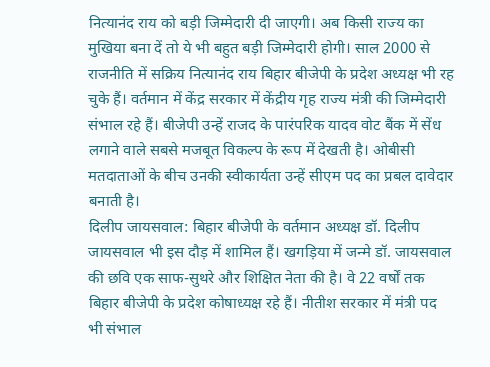नित्यानंद राय को बड़ी जिम्मेदारी दी जाएगी। अब किसी राज्य का मुखिया बना दें तो ये भी बहुत बड़ी जिम्मेदारी होगी। साल 2000 से राजनीति में सक्रिय नित्यानंद राय बिहार बीजेपी के प्रदेश अध्यक्ष भी रह चुके हैं। वर्तमान में केंद्र सरकार में केंद्रीय गृह राज्य मंत्री की जिम्मेदारी संभाल रहे हैं। बीजेपी उन्हें राजद के पारंपरिक यादव वोट बैंक में सेंध लगाने वाले सबसे मजबूत विकल्प के रूप में देखती है। ओबीसी मतदाताओं के बीच उनकी स्वीकार्यता उन्हें सीएम पद का प्रबल दावेदार बनाती है।
दिलीप जायसवाल: बिहार बीजेपी के वर्तमान अध्यक्ष डॉ. दिलीप जायसवाल भी इस दौड़ में शामिल हैं। खगड़िया में जन्मे डॉ. जायसवाल की छवि एक साफ-सुथरे और शिक्षित नेता की है। वे 22 वर्षों तक बिहार बीजेपी के प्रदेश कोषाध्यक्ष रहे हैं। नीतीश सरकार में मंत्री पद भी संभाल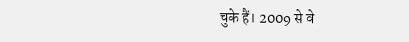चुके हैं। 2009 से वे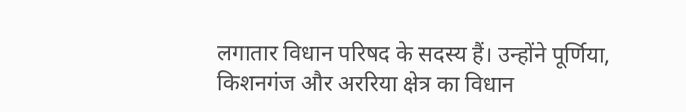लगातार विधान परिषद के सदस्य हैं। उन्होंने पूर्णिया, किशनगंज और अररिया क्षेत्र का विधान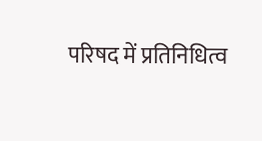परिषद में प्रतिनिधित्व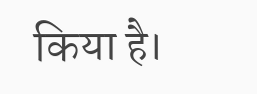किया है।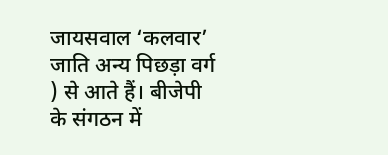जायसवाल ‘कलवार’ जाति अन्य पिछड़ा वर्ग ) से आते हैं। बीजेपी के संगठन में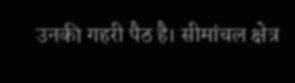उनकी गहरी पैठ है। सीमांचल क्षेत्र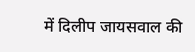में दिलीप जायसवाल की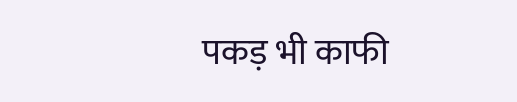पकड़ भी काफी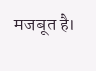मजबूत है।